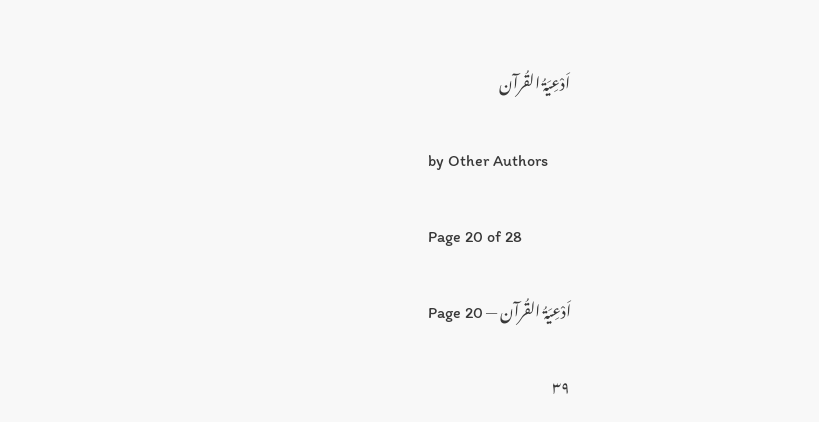اَدْعِیَۃُ القُرآن

by Other Authors

Page 20 of 28

اَدْعِیَۃُ القُرآن — Page 20

۳۹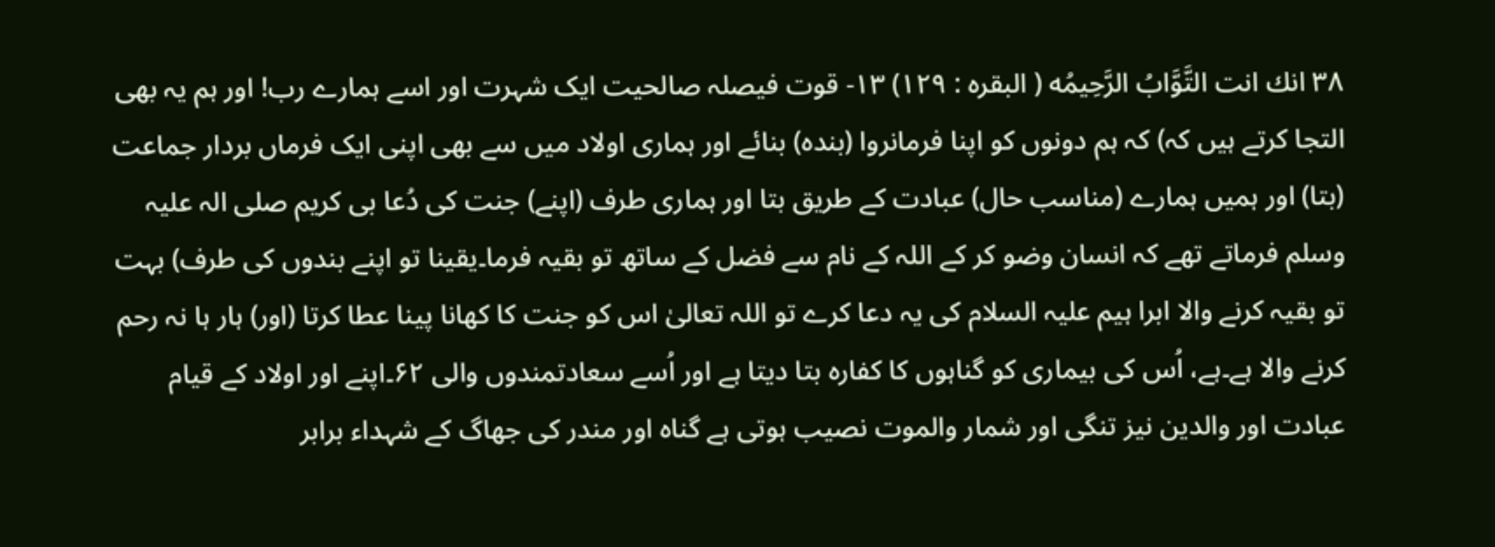۳۸ انك انت التَّوَّابُ الرَّحِيمُه ( البقره : ۱۲۹) ۱۳- قوت فیصلہ صالحیت ایک شہرت اور اسے ہمارے رب! اور ہم یہ بھی التجا کرتے ہیں کہ) کہ ہم دونوں کو اپنا فرمانروا (بندہ) بنائے اور ہماری اولاد میں سے بھی اپنی ایک فرماں بردار جماعت (بتا) اور ہمیں ہمارے (مناسب حال) عبادت کے طریق بتا اور ہماری طرف (اپنے) جنت کی دُعا بی کریم صلی الہ علیہ وسلم فرماتے تھے کہ انسان وضو کر کے اللہ کے نام سے فضل کے ساتھ تو بقیہ فرما۔یقینا تو اپنے بندوں کی طرف) بہت تو بقیہ کرنے والا ابرا ہیم علیہ السلام کی یہ دعا کرے تو اللہ تعالیٰ اس کو جنت کا کھانا پینا عطا کرتا (اور) ہار ہا نہ رحم کرنے والا ہے۔ہے، اُس کی بیماری کو گناہوں کا کفارہ بتا دیتا ہے اور اُسے سعادتمندوں والی ۶۲۔اپنے اور اولاد کے قیام عبادت اور والدین نیز تنگی اور شمار والموت نصیب ہوتی ہے گناہ اور مندر کی جھاگ کے شہداء برابر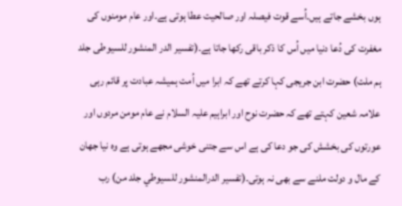ہوں بخشے جاتے ہیں۔اُسے قوت فیصلہ اور صالحیت عطا ہوتی ہے۔اور عام مومنوں کی مغفرت کی دُعا دنیا میں اُس کا ذکر باقی رکھا جاتا ہے۔(تفسیر الدر المنشور للسیوطی جلد ہم ملت) حضرت ابن جریجی کہا کرتے تھے کہ ابرا میں اُمت ہمیشہ عبادت پر قائم رہی علامہ شعین کہتے تھے کہ حضرت نوح اور ابراہیم علیہ السلام نے عام مومن مردوں اور عورتوں کی بخشش کی جو دعا کی ہے اس سے جتنی خوشی مجھے ہوتی ہے وہ نیا جهان کے مال و دولت ملنے سے بھی نہ ہوتی۔(تفسیر الدرالمنشور للسيوطي جلد من) رب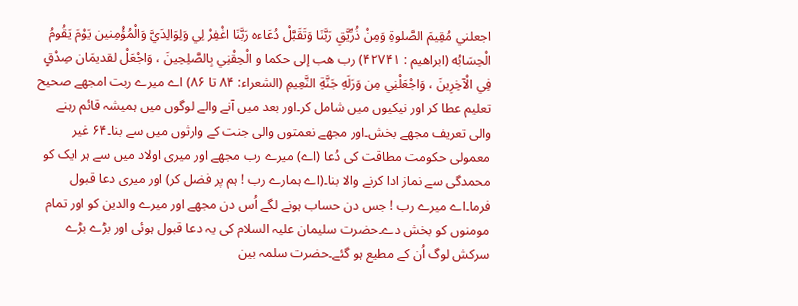اجعلني مُقِيمَ الصَّلوةِ وَمِنْ ذُرِّيَّقِ رَبَّنَا وَتَقَبَّلْ دُعَاءه رَبَّنَا اغْفِرْ لِي وَلِوَالِدَيَّ وَالْمُؤْمِنين يَوْمَ يَقُومُ الْحِسَابُه (ابراهیم : ۴۲۷۴۱) رب هب إلى حكما و الْحِقْنِي بِالصَّلِحِينَ ، وَاجْعَلْ لقديمَان صِدْقٍ فِي الْآخِرِينَ ، وَاجْعَلْنِي مِن وَرَلَهِ جَنَّةِ النَّعِيمِ (الشعراء: ۸۴ تا ۸۶) اے میرے ربت امجھے صحیح تعلیم عطا کر اور نیکیوں میں شامل کر۔اور بعد میں آنے والے لوگوں میں ہمیشہ قائم رہنے والی تعریف مجھے بخش۔اور مجھے نعمتوں والی جنت کے وارثوں میں سے بنا۔۶۴ غیر معمولی حکومت مطاقت کی دُعا (اے) میرے رب مجھے اور میری اولاد میں سے ہر ایک کو محمدگی سے نماز ادا کرنے والا بنا۔(اے ہمارے رب ! ہم پر فضل کر) اور میری دعا قبول فرما۔اے میرے رب ! جس دن حساب ہونے لگے اُس دن مجھے اور میرے والدین کو اور تمام مومنوں کو بخش دے۔حضرت سلیمان علیہ السلام کی یہ دعا قبول ہوئی اور بڑے بڑے سرکش لوگ اُن کے مطیع ہو گئے۔حضرت سلمہ بین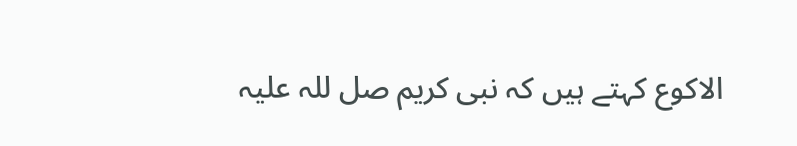الاکوع کہتے ہیں کہ نبی کریم صل للہ علیہ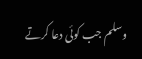وسلم جب کوئی دعا کرتے